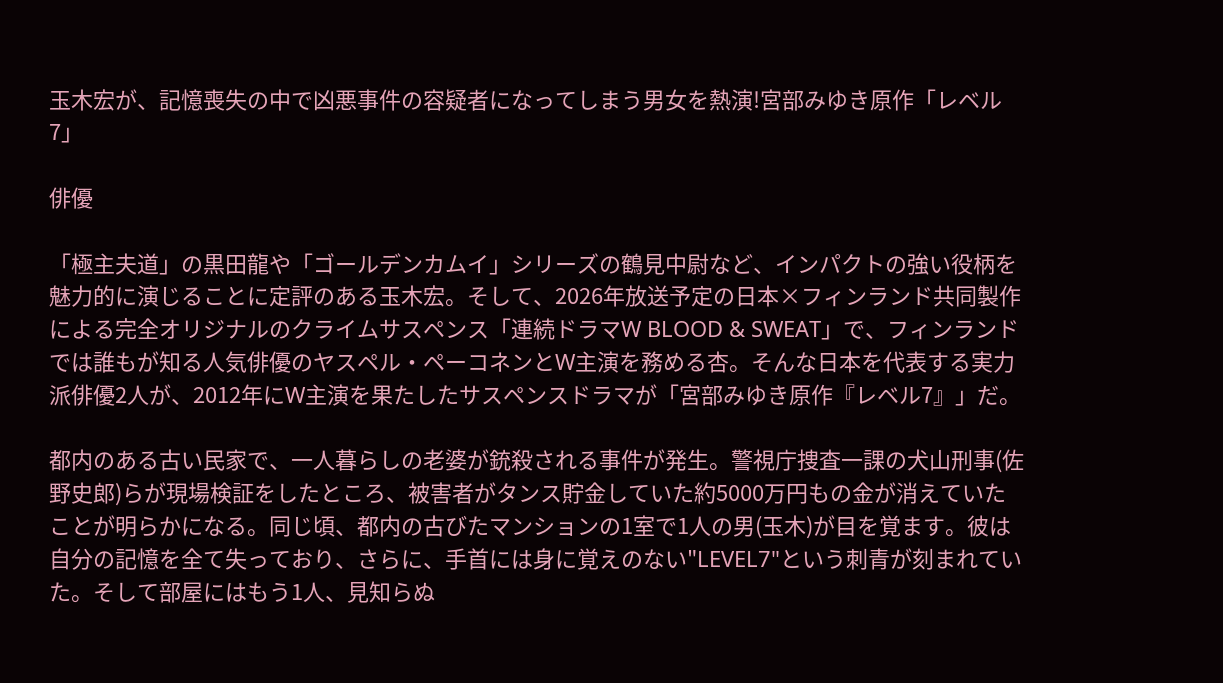玉木宏が、記憶喪失の中で凶悪事件の容疑者になってしまう男女を熱演!宮部みゆき原作「レベル7」

俳優

「極主夫道」の黒田龍や「ゴールデンカムイ」シリーズの鶴見中尉など、インパクトの強い役柄を魅力的に演じることに定評のある玉木宏。そして、2026年放送予定の日本×フィンランド共同製作による完全オリジナルのクライムサスペンス「連続ドラマW BLOOD & SWEAT」で、フィンランドでは誰もが知る人気俳優のヤスペル・ペーコネンとW主演を務める杏。そんな日本を代表する実力派俳優2人が、2012年にW主演を果たしたサスペンスドラマが「宮部みゆき原作『レベル7』」だ。

都内のある古い民家で、一人暮らしの老婆が銃殺される事件が発生。警視庁捜査一課の犬山刑事(佐野史郎)らが現場検証をしたところ、被害者がタンス貯金していた約5000万円もの金が消えていたことが明らかになる。同じ頃、都内の古びたマンションの1室で1人の男(玉木)が目を覚ます。彼は自分の記憶を全て失っており、さらに、手首には身に覚えのない"LEVEL7"という刺青が刻まれていた。そして部屋にはもう1人、見知らぬ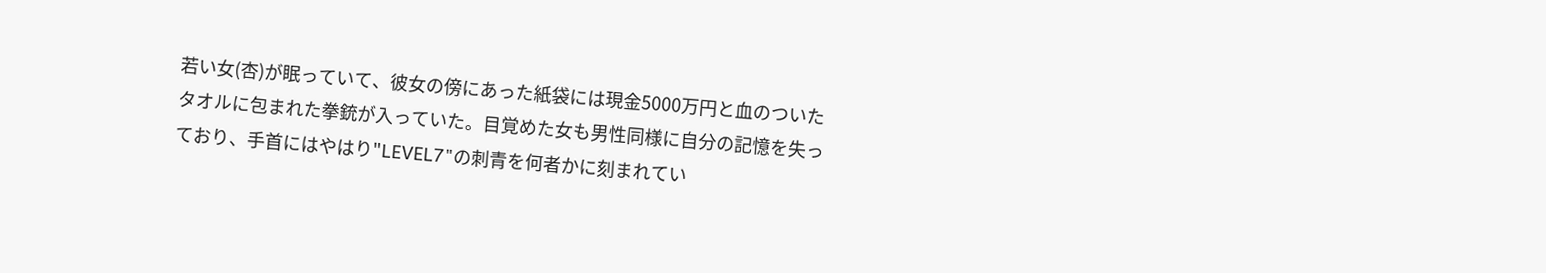若い女(杏)が眠っていて、彼女の傍にあった紙袋には現金5000万円と血のついたタオルに包まれた拳銃が入っていた。目覚めた女も男性同様に自分の記憶を失っており、手首にはやはり"LEVEL7"の刺青を何者かに刻まれてい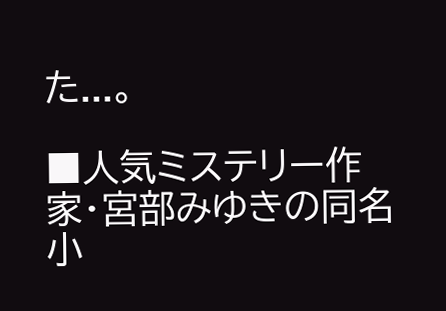た...。

■人気ミステリー作家・宮部みゆきの同名小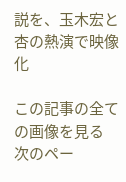説を、玉木宏と杏の熱演で映像化

この記事の全ての画像を見る
次のペー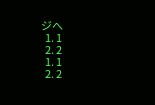ジへ
  1. 1
  2. 2
  1. 1
  2. 2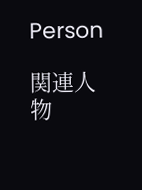Person

関連人物